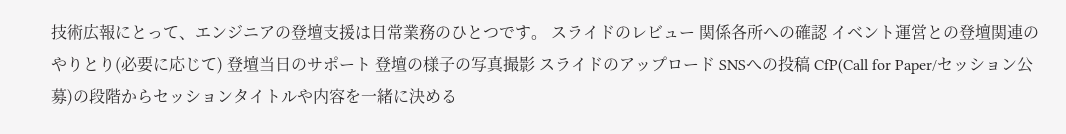技術広報にとって、エンジニアの登壇支援は日常業務のひとつです。 スライドのレビュー 関係各所への確認 イベント運営との登壇関連のやりとり(必要に応じて) 登壇当日のサポート 登壇の様子の写真撮影 スライドのアップロード SNSへの投稿 CfP(Call for Paper/セッション公募)の段階からセッションタイトルや内容を一緒に決める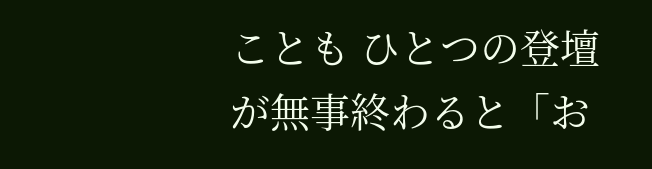ことも ひとつの登壇が無事終わると「お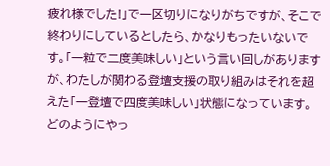疲れ様でした!」で一区切りになりがちですが、そこで終わりにしているとしたら、かなりもったいないです。「一粒で二度美味しい」という言い回しがありますが、わたしが関わる登壇支援の取り組みはそれを超えた「一登壇で四度美味しい」状態になっています。どのようにやっ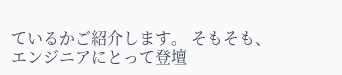ているかご紹介します。 そもそも、エンジニアにとって登壇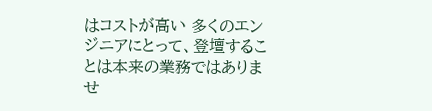はコストが高い 多くのエンジニアにとって、登壇することは本来の業務ではありませ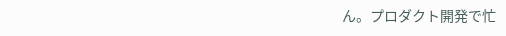ん。プロダクト開発で忙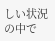しい状況の中で